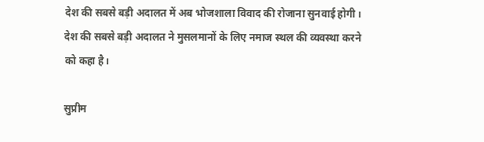देश की सबसे बड़ी अदालत में अब भोजशाला विवाद की रोजाना सुनवाई होगी। देश की सबसे बड़ी अदालत ने मुसलमानों के लिए नमाज स्थल की व्यवस्था करने को कहा है।

सुप्रीम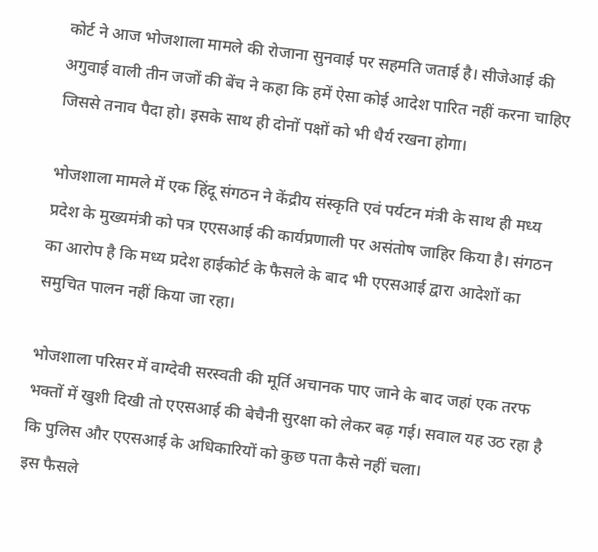कोर्ट ने आज भोजशाला मामले की रोजाना सुनवाई पर सहमति जताई है। सीजेआई की अगुवाई वाली तीन जजों की बेंच ने कहा कि हमें ऐसा कोई आदेश पारित नहीं करना चाहिए जिससे तनाव पैदा हो। इसके साथ ही दोनों पक्षों को भी धैर्य रखना होगा।

भोजशाला मामले में एक हिंदू संगठन ने केंद्रीय संस्कृति एवं पर्यटन मंत्री के साथ ही मध्य प्रदेश के मुख्यमंत्री को पत्र एएसआई की कार्यप्रणाली पर असंतोष जाहिर किया है। संगठन का आरोप है कि मध्य प्रदेश हाईकोर्ट के फैसले के बाद भी एएसआई द्वारा आदेशों का समुचित पालन नहीं किया जा रहा।

भोजशाला परिसर में वाग्देवी सरस्वती की मूर्ति अचानक पाए जाने के बाद जहां एक तरफ भक्तों में खुशी दिखी तो एएसआई की बेचैनी सुरक्षा को लेकर बढ़ गई। सवाल यह उठ रहा है कि पुलिस और एएसआई के अधिकारियों को कुछ पता कैसे नहीं चला।
इस फैसले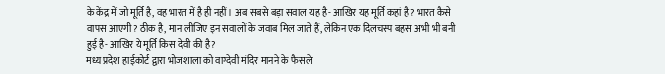के केंद्र में जो मूर्ति है, वह भारत में है ही नहीं। अब सबसे बड़ा सवाल यह है- आखिर यह मूर्ति कहां है? भारत कैसे वापस आएगी? ठीक है, मान लीजिए इन सवालों के जवाब मिल जाते हैं, लेकिन एक दिलचस्प बहस अभी भी बनी हुई है- आखिर ये मूर्ति किस देवी की है?
मध्य प्रदेश हाईकोर्ट द्वारा भोजशाला को वाग्देवी मंदिर मानने के फैसले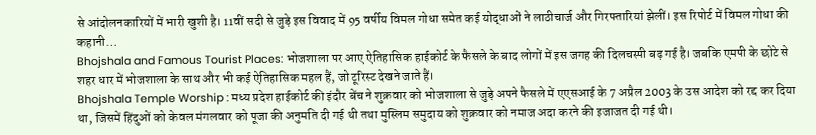से आंदोलनकारियों में भारी खुशी है। 11वीं सदी से जुड़े इस विवाद में 95 वर्षीय विमल गोधा समेत कई योद्धाओं ने लाठीचार्ज और गिरफ्तारियां झेलीं। इस रिपोर्ट में विमल गोधा की कहानी…
Bhojshala and Famous Tourist Places: भोजशाला पर आए ऐतिहासिक हाईकोर्ट के फैसले के बाद लोगों में इस जगह की दिलचस्पी बढ़ गई है। जबकि एमपी के छोटे से शहर धार में भोजशाला के साथ और भी कई ऐतिहासिक महल हैं, जो टूरिस्ट देखने जाते हैं।
Bhojshala Temple Worship : मध्य प्रदेश हाईकोर्ट की इंदौर बेंच ने शुक्रवार को भोजशाला से जुड़े अपने फैसले में एएसआई के 7 अप्रैल 2003 के उस आदेश को रद्द कर दिया था, जिसमें हिंदुओं को केवल मंगलवार को पूजा की अनुमति दी गई थी तथा मुस्लिम समुदाय को शुक्रवार को नमाज अदा करने की इजाजत दी गई थी।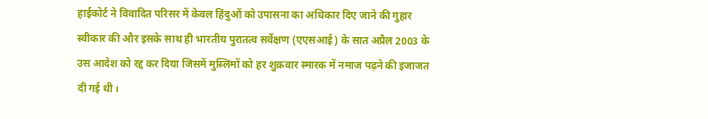हाईकोर्ट ने विवादित परिसर में केवल हिंदुओं को उपासना का अधिकार दिए जाने की गुहार स्वीकार की और इसके साथ ही भारतीय पुरातत्व सर्वेक्षण (एएसआई) के सात अप्रैल 2003 के उस आदेश को रद्द कर दिया जिसमें मुस्लिमों को हर शुक्रवार स्मारक में नमाज पढ़ने की इजाजत दी गई थी।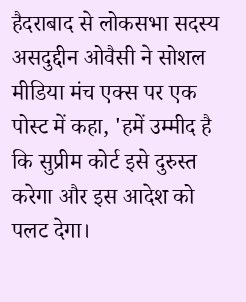हैदराबाद से लोकसभा सदस्य असदुद्दीन ओवैसी ने सोशल मीडिया मंच एक्स पर एक पोस्ट में कहा, 'हमें उम्मीद है कि सुप्रीम कोर्ट इसे दुरुस्त करेगा और इस आदेश को पलट देगा।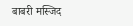बाबरी मस्जिद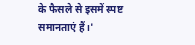के फैसले से इसमें स्पष्ट समानताएं हैं।'